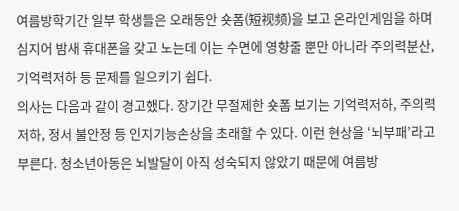여름방학기간 일부 학생들은 오래동안 숏폼(短视频)을 보고 온라인게임을 하며 심지어 밤새 휴대폰을 갖고 노는데 이는 수면에 영향줄 뿐만 아니라 주의력분산, 기억력저하 등 문제를 일으키기 쉽다.
의사는 다음과 같이 경고했다. 장기간 무절제한 숏폼 보기는 기억력저하, 주의력저하, 정서 불안정 등 인지기능손상을 초래할 수 있다. 이런 현상을 ‘뇌부패’라고 부른다. 청소년아동은 뇌발달이 아직 성숙되지 않았기 때문에 여름방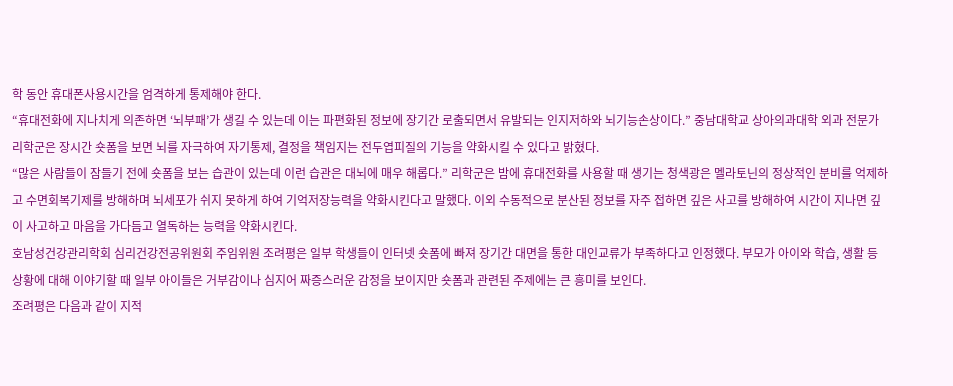학 동안 휴대폰사용시간을 엄격하게 통제해야 한다.
“휴대전화에 지나치게 의존하면 ‘뇌부패’가 생길 수 있는데 이는 파편화된 정보에 장기간 로출되면서 유발되는 인지저하와 뇌기능손상이다.” 중남대학교 상아의과대학 외과 전문가 리학군은 장시간 숏폼을 보면 뇌를 자극하여 자기통제, 결정을 책임지는 전두엽피질의 기능을 약화시킬 수 있다고 밝혔다.
“많은 사람들이 잠들기 전에 숏폼을 보는 습관이 있는데 이런 습관은 대뇌에 매우 해롭다.” 리학군은 밤에 휴대전화를 사용할 때 생기는 청색광은 멜라토닌의 정상적인 분비를 억제하고 수면회복기제를 방해하며 뇌세포가 쉬지 못하게 하여 기억저장능력을 약화시킨다고 말했다. 이외 수동적으로 분산된 정보를 자주 접하면 깊은 사고를 방해하여 시간이 지나면 깊이 사고하고 마음을 가다듬고 열독하는 능력을 약화시킨다.
호남성건강관리학회 심리건강전공위원회 주임위원 조려평은 일부 학생들이 인터넷 숏폼에 빠져 장기간 대면을 통한 대인교류가 부족하다고 인정했다. 부모가 아이와 학습, 생활 등 상황에 대해 이야기할 때 일부 아이들은 거부감이나 심지어 짜증스러운 감정을 보이지만 숏폼과 관련된 주제에는 큰 흥미를 보인다.
조려평은 다음과 같이 지적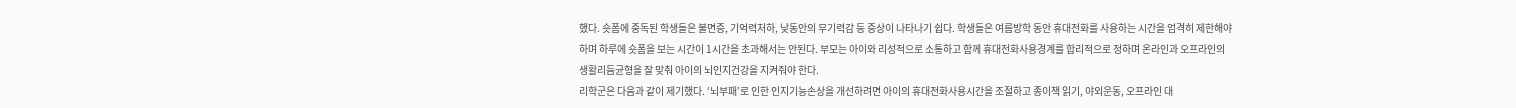했다. 숏폼에 중독된 학생들은 불면증, 기억력저하, 낮동안의 무기력감 등 증상이 나타나기 쉽다. 학생들은 여름방학 동안 휴대전화를 사용하는 시간을 엄격히 제한해야 하며 하루에 숏폼을 보는 시간이 1시간을 초과해서는 안된다. 부모는 아이와 리성적으로 소통하고 함께 휴대전화사용경계를 합리적으로 정하며 온라인과 오프라인의 생활리듬균형을 잘 맞춰 아이의 뇌인지건강을 지켜줘야 한다.
리학군은 다음과 같이 제기했다. ‘뇌부패’로 인한 인지기능손상을 개선하려면 아이의 휴대전화사용시간을 조절하고 종이책 읽기, 야외운동, 오프라인 대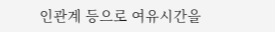인관계 등으로 여유시간을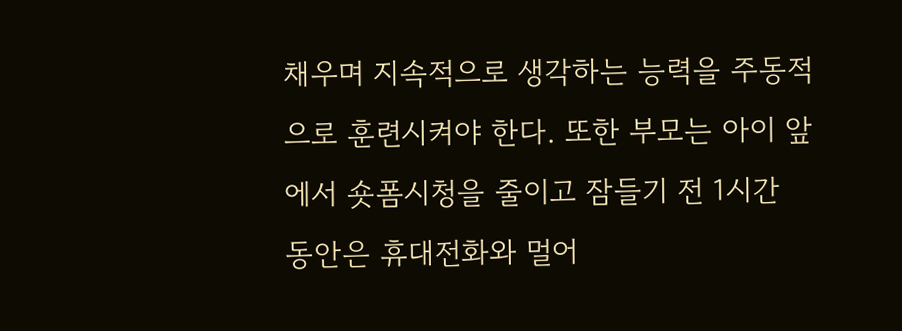채우며 지속적으로 생각하는 능력을 주동적으로 훈련시켜야 한다. 또한 부모는 아이 앞에서 숏폼시청을 줄이고 잠들기 전 1시간 동안은 휴대전화와 멀어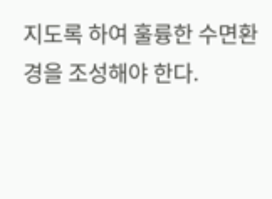지도록 하여 훌륭한 수면환경을 조성해야 한다.